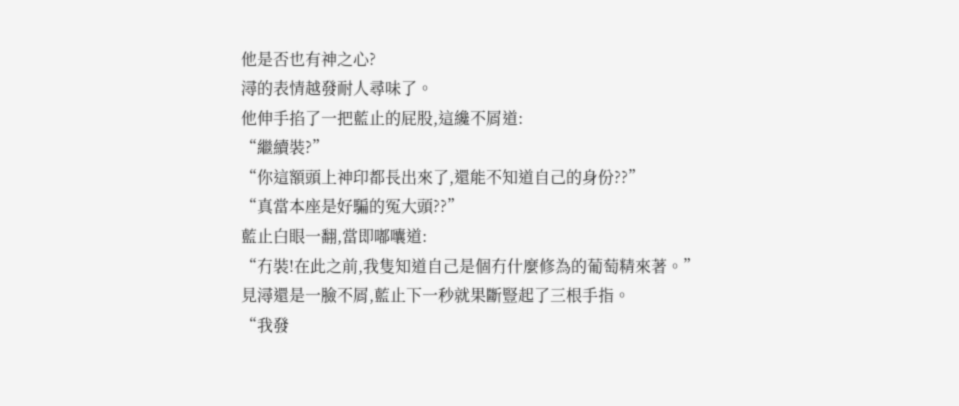他是否也有神之心?
潯的表情越發耐人尋味了。
他伸手掐了一把藍止的屁股,這纔不屑道:
“繼續裝?”
“你這額頭上神印都長出來了,還能不知道自己的身份??”
“真當本座是好騙的冤大頭??”
藍止白眼一翻,當即嘟囔道:
“冇裝!在此之前,我隻知道自己是個冇什麼修為的葡萄精來著。”
見潯還是一臉不屑,藍止下一秒就果斷豎起了三根手指。
“我發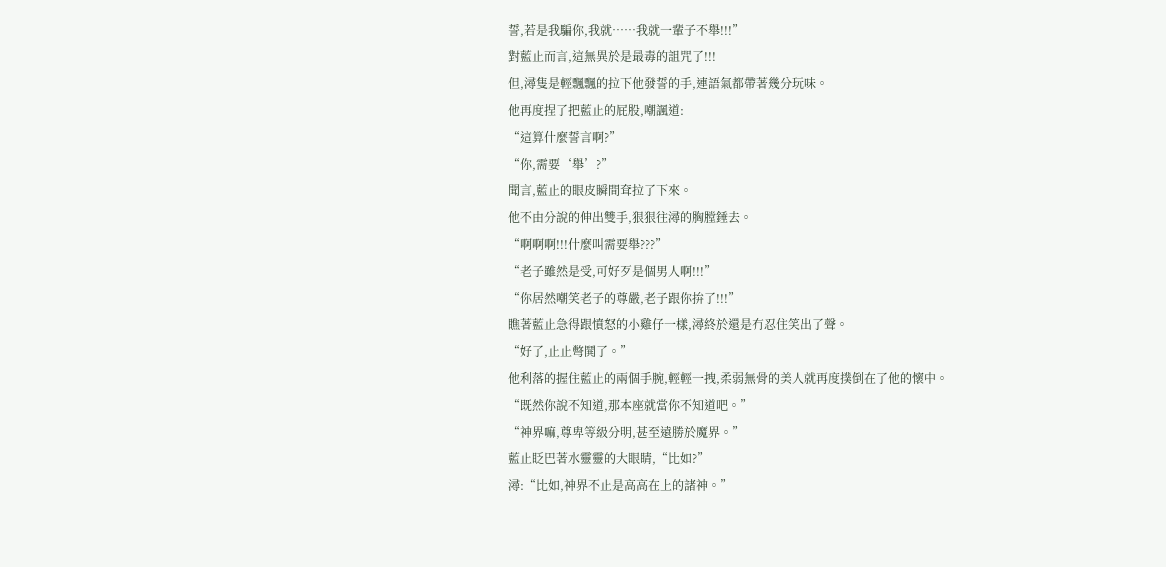誓,若是我騙你,我就……我就一輩子不舉!!!”
對藍止而言,這無異於是最毒的詛咒了!!!
但,潯隻是輕飄飄的拉下他發誓的手,連語氣都帶著幾分玩味。
他再度捏了把藍止的屁股,嘲諷道:
“這算什麼誓言啊?”
“你,需要‘舉’?”
聞言,藍止的眼皮瞬間耷拉了下來。
他不由分說的伸出雙手,狠狠往潯的胸膛錘去。
“啊啊啊!!!什麼叫需要舉???”
“老子雖然是受,可好歹是個男人啊!!!”
“你居然嘲笑老子的尊嚴,老子跟你拚了!!!”
瞧著藍止急得跟憤怒的小雞仔一樣,潯終於還是冇忍住笑出了聲。
“好了,止止彆鬨了。”
他利落的握住藍止的兩個手腕,輕輕一拽,柔弱無骨的美人就再度撲倒在了他的懷中。
“既然你說不知道,那本座就當你不知道吧。”
“神界嘛,尊卑等級分明,甚至遠勝於魔界。”
藍止眨巴著水靈靈的大眼睛,“比如?”
潯:“比如,神界不止是高高在上的諸神。”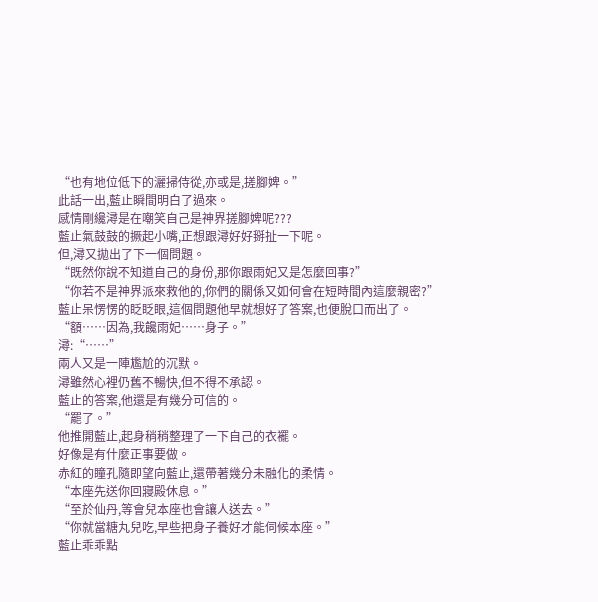“也有地位低下的灑掃侍從,亦或是,搓腳婢。”
此話一出,藍止瞬間明白了過來。
感情剛纔潯是在嘲笑自己是神界搓腳婢呢???
藍止氣鼓鼓的撅起小嘴,正想跟潯好好掰扯一下呢。
但,潯又拋出了下一個問題。
“既然你說不知道自己的身份,那你跟雨妃又是怎麼回事?”
“你若不是神界派來救他的,你們的關係又如何會在短時間內這麼親密?”
藍止呆愣愣的眨眨眼,這個問題他早就想好了答案,也便脫口而出了。
“額……因為,我饞雨妃……身子。”
潯:“……”
兩人又是一陣尷尬的沉默。
潯雖然心裡仍舊不暢快,但不得不承認。
藍止的答案,他還是有幾分可信的。
“罷了。”
他推開藍止,起身稍稍整理了一下自己的衣襬。
好像是有什麼正事要做。
赤紅的瞳孔隨即望向藍止,還帶著幾分未融化的柔情。
“本座先送你回寢殿休息。”
“至於仙丹,等會兒本座也會讓人送去。”
“你就當糖丸兒吃,早些把身子養好才能伺候本座。”
藍止乖乖點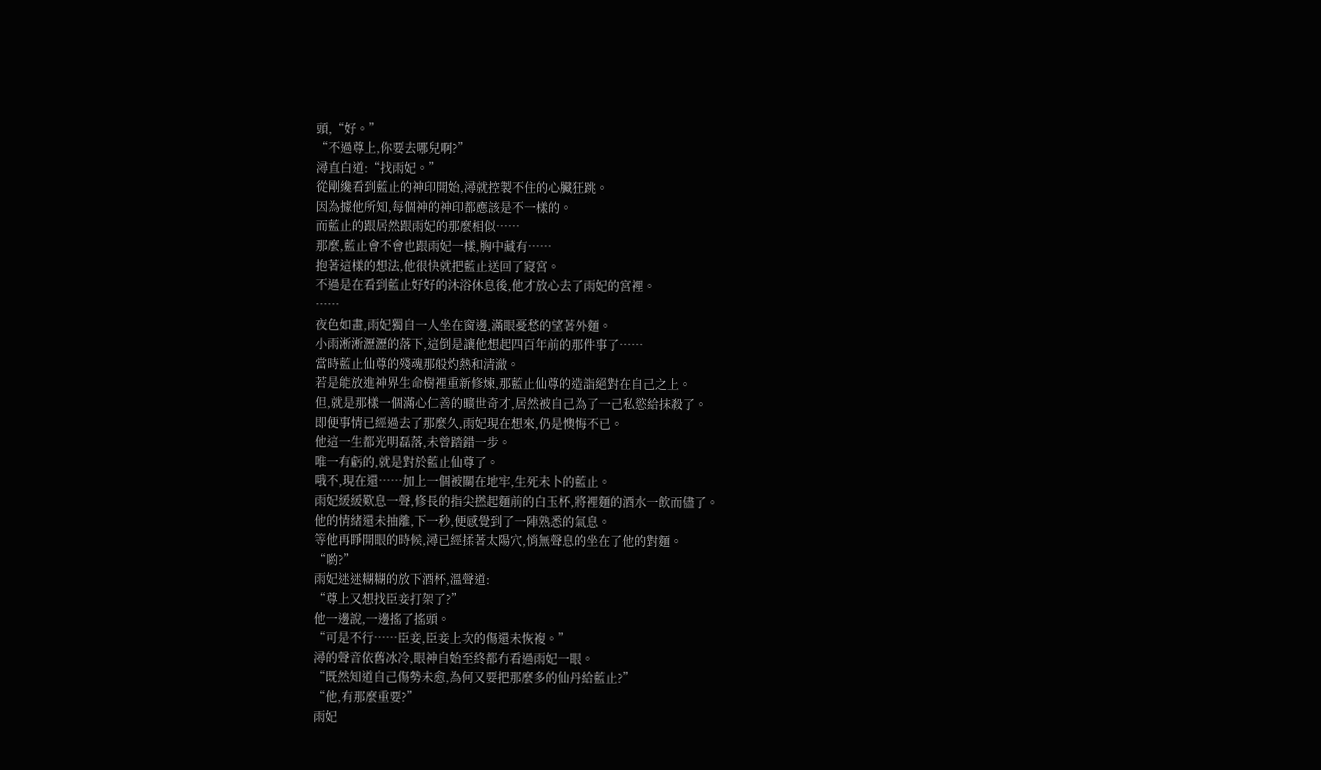頭,“好。”
“不過尊上,你要去哪兒啊?”
潯直白道:“找雨妃。”
從剛纔看到藍止的神印開始,潯就控製不住的心臟狂跳。
因為據他所知,每個神的神印都應該是不一樣的。
而藍止的跟居然跟雨妃的那麼相似……
那麼,藍止會不會也跟雨妃一樣,胸中藏有……
抱著這樣的想法,他很快就把藍止送回了寢宮。
不過是在看到藍止好好的沐浴休息後,他才放心去了雨妃的宮裡。
……
夜色如畫,雨妃獨自一人坐在窗邊,滿眼憂愁的望著外麵。
小雨淅淅瀝瀝的落下,這倒是讓他想起四百年前的那件事了……
當時藍止仙尊的殘魂那般灼熱和清澈。
若是能放進神界生命樹裡重新修煉,那藍止仙尊的造詣絕對在自己之上。
但,就是那樣一個滿心仁善的曠世奇才,居然被自己為了一己私慾給抹殺了。
即便事情已經過去了那麼久,雨妃現在想來,仍是懊悔不已。
他這一生都光明磊落,未曾踏錯一步。
唯一有虧的,就是對於藍止仙尊了。
哦不,現在還……加上一個被關在地牢,生死未卜的藍止。
雨妃緩緩歎息一聲,修長的指尖撚起麵前的白玉杯,將裡麵的酒水一飲而儘了。
他的情緒還未抽離,下一秒,便感覺到了一陣熟悉的氣息。
等他再睜開眼的時候,潯已經揉著太陽穴,悄無聲息的坐在了他的對麵。
“喲?”
雨妃迷迷糊糊的放下酒杯,溫聲道:
“尊上又想找臣妾打架了?”
他一邊說,一邊搖了搖頭。
“可是不行……臣妾,臣妾上次的傷還未恢複。”
潯的聲音依舊冰冷,眼神自始至終都冇看過雨妃一眼。
“既然知道自己傷勢未愈,為何又要把那麼多的仙丹給藍止?”
“他,有那麼重要?”
雨妃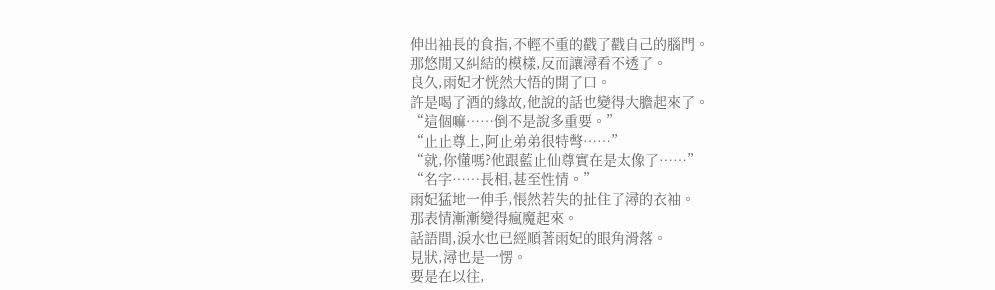伸出袖長的食指,不輕不重的戳了戳自己的腦門。
那悠閒又糾結的模樣,反而讓潯看不透了。
良久,雨妃才恍然大悟的開了口。
許是喝了酒的緣故,他說的話也變得大膽起來了。
“這個嘛……倒不是說多重要。”
“止止尊上,阿止弟弟很特彆……”
“就,你懂嗎?他跟藍止仙尊實在是太像了……”
“名字……長相,甚至性情。”
雨妃猛地一伸手,悵然若失的扯住了潯的衣袖。
那表情漸漸變得瘋魔起來。
話語間,淚水也已經順著雨妃的眼角滑落。
見狀,潯也是一愣。
要是在以往,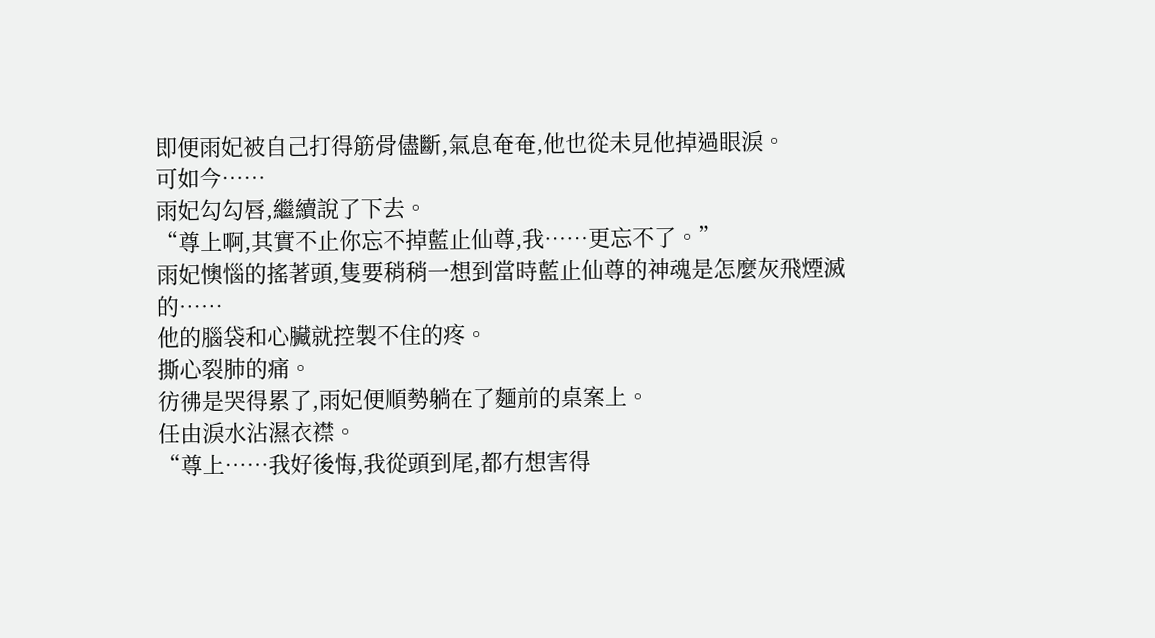即便雨妃被自己打得筋骨儘斷,氣息奄奄,他也從未見他掉過眼淚。
可如今……
雨妃勾勾唇,繼續說了下去。
“尊上啊,其實不止你忘不掉藍止仙尊,我……更忘不了。”
雨妃懊惱的搖著頭,隻要稍稍一想到當時藍止仙尊的神魂是怎麼灰飛煙滅的……
他的腦袋和心臟就控製不住的疼。
撕心裂肺的痛。
彷彿是哭得累了,雨妃便順勢躺在了麵前的桌案上。
任由淚水沾濕衣襟。
“尊上……我好後悔,我從頭到尾,都冇想害得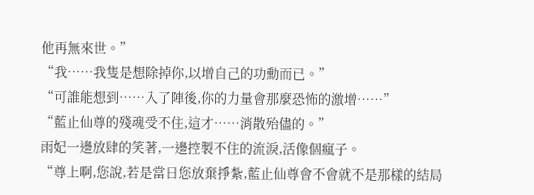他再無來世。”
“我……我隻是想除掉你,以增自己的功勳而已。”
“可誰能想到……入了陣後,你的力量會那麼恐怖的激增……”
“藍止仙尊的殘魂受不住,這才……消散殆儘的。”
雨妃一邊放肆的笑著,一邊控製不住的流淚,活像個瘋子。
“尊上啊,您說,若是當日您放棄掙紮,藍止仙尊會不會就不是那樣的結局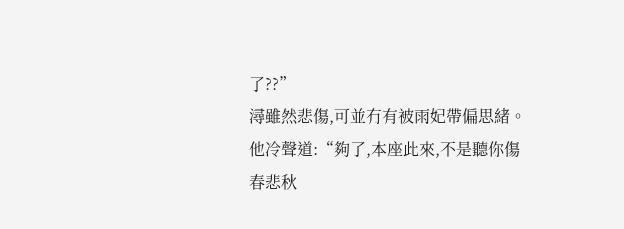了??”
潯雖然悲傷,可並冇有被雨妃帶偏思緒。
他冷聲道:“夠了,本座此來,不是聽你傷春悲秋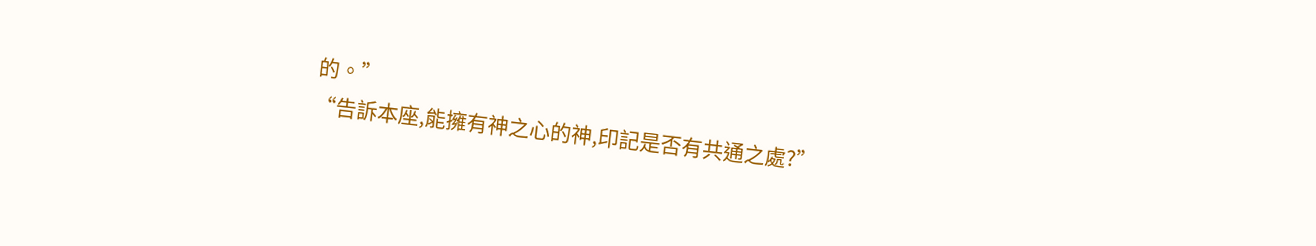的。”
“告訴本座,能擁有神之心的神,印記是否有共通之處?”